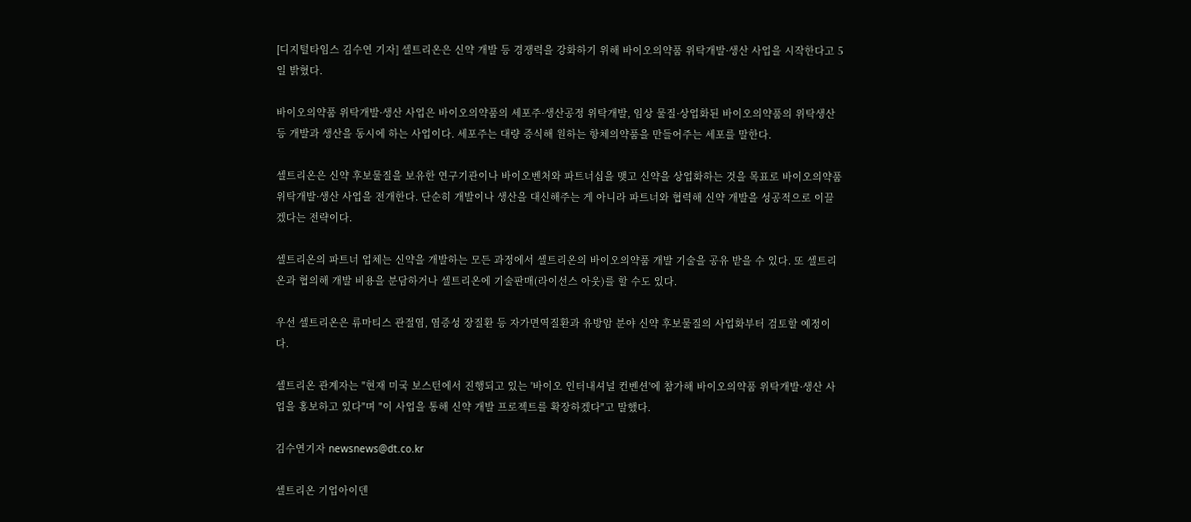[디지털타임스 김수연 기자] 셀트리온은 신약 개발 등 경쟁력을 강화하기 위해 바이오의약품 위탁개발·생산 사업을 시작한다고 5일 밝혔다.

바이오의약품 위탁개발·생산 사업은 바이오의약품의 세포주·생산공정 위탁개발, 임상 물질·상업화된 바이오의약품의 위탁생산 등 개발과 생산을 동시에 하는 사업이다. 세포주는 대량 증식해 원하는 항체의약품을 만들어주는 세포를 말한다.

셀트리온은 신약 후보물질을 보유한 연구기관이나 바이오벤처와 파트너십을 맺고 신약을 상업화하는 것을 목표로 바이오의약품 위탁개발·생산 사업을 전개한다. 단순히 개발이나 생산을 대신해주는 게 아니라 파트너와 협력해 신약 개발을 성공적으로 이끌겠다는 전략이다.

셀트리온의 파트너 업체는 신약을 개발하는 모든 과정에서 셀트리온의 바이오의약품 개발 기술을 공유 받을 수 있다. 또 셀트리온과 협의해 개발 비용을 분담하거나 셀트리온에 기술판매(라이선스 아웃)를 할 수도 있다.

우선 셀트리온은 류마티스 관절염, 염증성 장질환 등 자가면역질환과 유방암 분야 신약 후보물질의 사업화부터 검토할 예정이다.

셀트리온 관계자는 "현재 미국 보스턴에서 진행되고 있는 '바이오 인터내셔널 컨벤션'에 참가해 바이오의약품 위탁개발·생산 사업을 홍보하고 있다"며 "이 사업을 통해 신약 개발 프로젝트를 확장하겠다"고 말했다.

김수연기자 newsnews@dt.co.kr

셀트리온 기업아이덴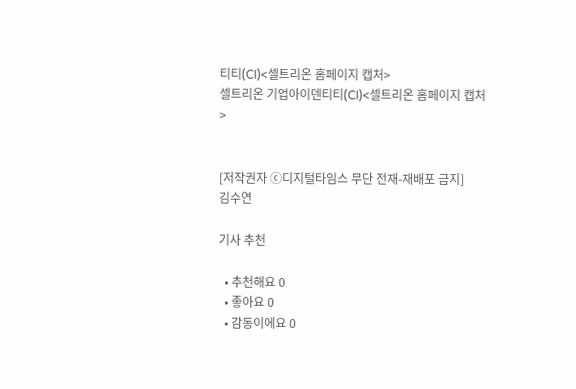티티(CI)<셀트리온 홈페이지 캡처>
셀트리온 기업아이덴티티(CI)<셀트리온 홈페이지 캡처>


[저작권자 ⓒ디지털타임스 무단 전재-재배포 금지]
김수연

기사 추천

  • 추천해요 0
  • 좋아요 0
  • 감동이에요 0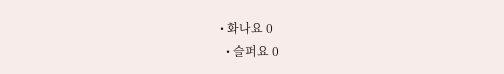• 화나요 0
  • 슬퍼요 0